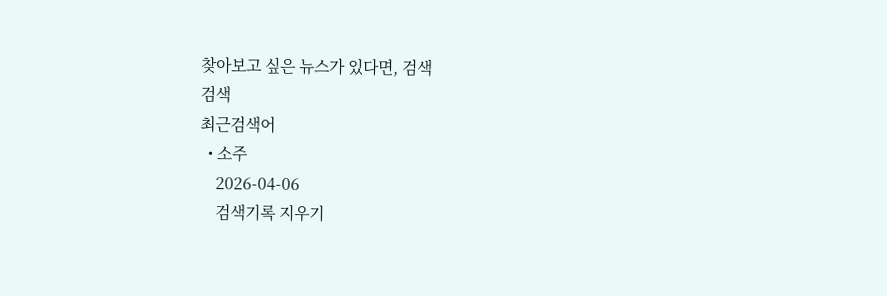찾아보고 싶은 뉴스가 있다면, 검색
검색
최근검색어
  • 소주
    2026-04-06
    검색기록 지우기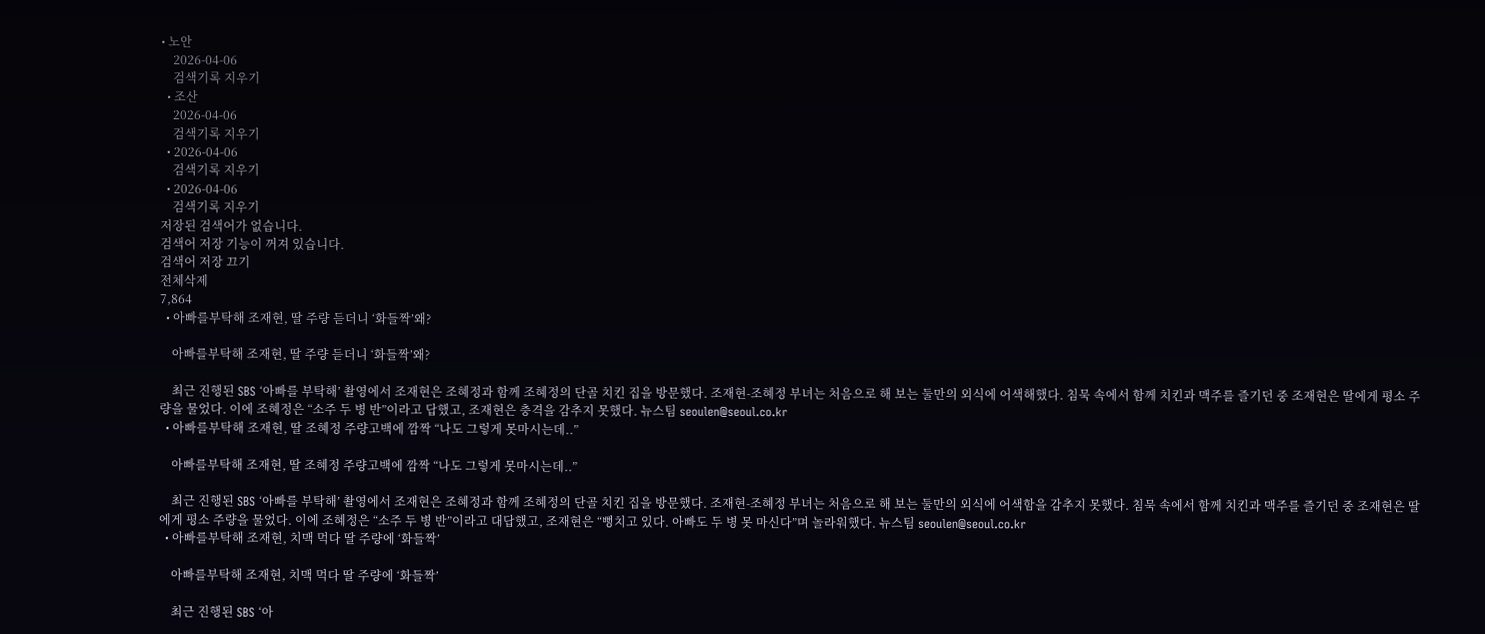• 노안
    2026-04-06
    검색기록 지우기
  • 조산
    2026-04-06
    검색기록 지우기
  • 2026-04-06
    검색기록 지우기
  • 2026-04-06
    검색기록 지우기
저장된 검색어가 없습니다.
검색어 저장 기능이 꺼져 있습니다.
검색어 저장 끄기
전체삭제
7,864
  • 아빠를부탁해 조재현, 딸 주량 듣더니 ‘화들짝’왜?

    아빠를부탁해 조재현, 딸 주량 듣더니 ‘화들짝’왜?

    최근 진행된 SBS ‘아빠를 부탁해’ 촬영에서 조재현은 조혜정과 함께 조혜정의 단골 치킨 집을 방문했다. 조재현-조혜정 부녀는 처음으로 해 보는 둘만의 외식에 어색해했다. 침묵 속에서 함께 치킨과 맥주를 즐기던 중 조재현은 딸에게 평소 주량을 물었다. 이에 조혜정은 “소주 두 병 반”이라고 답했고, 조재현은 충격을 감추지 못했다. 뉴스팀 seoulen@seoul.co.kr
  • 아빠를부탁해 조재현, 딸 조혜정 주량고백에 깜짝 “나도 그렇게 못마시는데..”

    아빠를부탁해 조재현, 딸 조혜정 주량고백에 깜짝 “나도 그렇게 못마시는데..”

    최근 진행된 SBS ‘아빠를 부탁해’ 촬영에서 조재현은 조혜정과 함께 조혜정의 단골 치킨 집을 방문했다. 조재현-조혜정 부녀는 처음으로 해 보는 둘만의 외식에 어색함을 감추지 못했다. 침묵 속에서 함께 치킨과 맥주를 즐기던 중 조재현은 딸에게 평소 주량을 물었다. 이에 조혜정은 “소주 두 병 반”이라고 대답했고, 조재현은 “뻥치고 있다. 아빠도 두 병 못 마신다”며 놀라워했다. 뉴스팀 seoulen@seoul.co.kr
  • 아빠를부탁해 조재현, 치맥 먹다 딸 주량에 ‘화들짝’

    아빠를부탁해 조재현, 치맥 먹다 딸 주량에 ‘화들짝’

    최근 진행된 SBS ‘아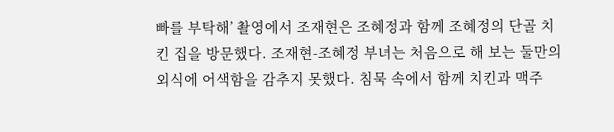빠를 부탁해’ 촬영에서 조재현은 조혜정과 함께 조혜정의 단골 치킨 집을 방문했다. 조재현-조혜정 부녀는 처음으로 해 보는 둘만의 외식에 어색함을 감추지 못했다. 침묵 속에서 함께 치킨과 맥주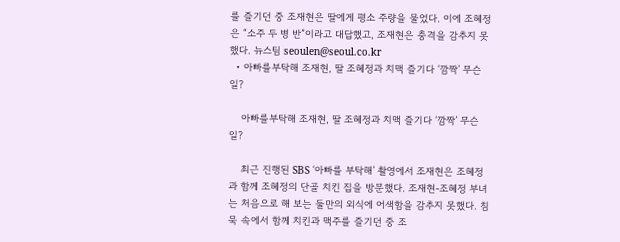를 즐기던 중 조재현은 딸에게 평소 주량을 물었다. 이에 조혜정은 “소주 두 병 반”이라고 대답했고, 조재현은 충격을 감추지 못했다. 뉴스팀 seoulen@seoul.co.kr
  • 아빠를부탁해 조재현, 딸 조혜정과 치맥 즐기다 ‘깜짝’ 무슨 일?

    아빠를부탁해 조재현, 딸 조혜정과 치맥 즐기다 ‘깜짝’ 무슨 일?

    최근 진행된 SBS ‘아빠를 부탁해’ 촬영에서 조재현은 조혜정과 함께 조혜정의 단골 치킨 집을 방문했다. 조재현-조혜정 부녀는 처음으로 해 보는 둘만의 외식에 어색함을 감추지 못했다. 침묵 속에서 함께 치킨과 맥주를 즐기던 중 조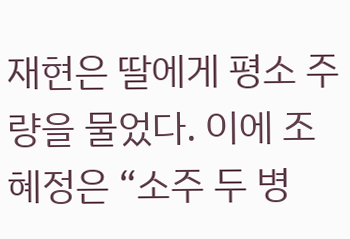재현은 딸에게 평소 주량을 물었다. 이에 조혜정은 “소주 두 병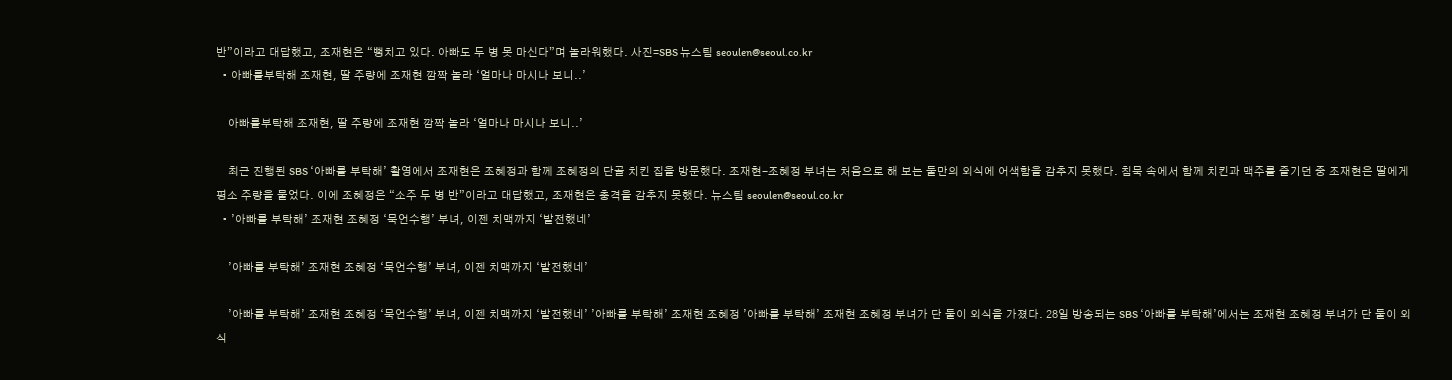반”이라고 대답했고, 조재현은 “뻥치고 있다. 아빠도 두 병 못 마신다”며 놀라워했다. 사진=SBS 뉴스팀 seoulen@seoul.co.kr
  • 아빠를부탁해 조재현, 딸 주량에 조재현 깜짝 놀라 ‘얼마나 마시나 보니..’

    아빠를부탁해 조재현, 딸 주량에 조재현 깜짝 놀라 ‘얼마나 마시나 보니..’

    최근 진행된 SBS ‘아빠를 부탁해’ 촬영에서 조재현은 조혜정과 함께 조혜정의 단골 치킨 집을 방문했다. 조재현-조혜정 부녀는 처음으로 해 보는 둘만의 외식에 어색함을 감추지 못했다. 침묵 속에서 함께 치킨과 맥주를 즐기던 중 조재현은 딸에게 평소 주량을 물었다. 이에 조혜정은 “소주 두 병 반”이라고 대답했고, 조재현은 충격을 감추지 못했다. 뉴스팀 seoulen@seoul.co.kr
  • ’아빠를 부탁해’ 조재현 조혜정 ‘묵언수행’ 부녀, 이젠 치맥까지 ‘발전했네’

    ’아빠를 부탁해’ 조재현 조혜정 ‘묵언수행’ 부녀, 이젠 치맥까지 ‘발전했네’

    ’아빠를 부탁해’ 조재현 조혜정 ‘묵언수행’ 부녀, 이젠 치맥까지 ‘발전했네’ ’아빠를 부탁해’ 조재현 조혜정 ’아빠를 부탁해’ 조재현 조혜정 부녀가 단 둘이 외식을 가졌다. 28일 방송되는 SBS ‘아빠를 부탁해’에서는 조재현 조혜정 부녀가 단 둘이 외식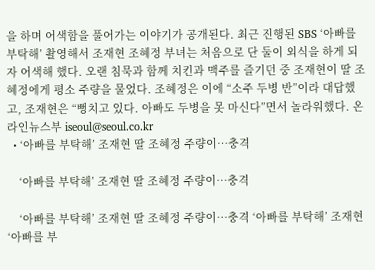을 하며 어색함을 풀어가는 이야기가 공개된다. 최근 진행된 SBS ‘아빠를 부탁해’ 촬영해서 조재현 조혜정 부녀는 처음으로 단 둘이 외식을 하게 되자 어색해 했다. 오랜 침묵과 함께 치킨과 맥주를 즐기던 중 조재현이 딸 조혜정에게 평소 주량을 물었다. 조혜정은 이에 “소주 두병 반”이라 대답했고, 조재현은 “뻥치고 있다. 아빠도 두병을 못 마신다”면서 놀라워했다. 온라인뉴스부 iseoul@seoul.co.kr
  • ‘아빠를 부탁해’ 조재현 딸 조혜정 주량이…충격

    ‘아빠를 부탁해’ 조재현 딸 조혜정 주량이…충격

    ‘아빠를 부탁해’ 조재현 딸 조혜정 주량이…충격 ‘아빠를 부탁해’ 조재현 ‘아빠를 부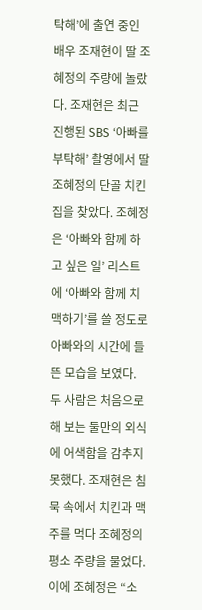탁해’에 출연 중인 배우 조재현이 딸 조혜정의 주량에 놀랐다. 조재현은 최근 진행된 SBS ‘아빠를 부탁해’ 촬영에서 딸 조혜정의 단골 치킨 집을 찾았다. 조혜정은 ‘아빠와 함께 하고 싶은 일’ 리스트에 ‘아빠와 함께 치맥하기’를 쓸 정도로 아빠와의 시간에 들뜬 모습을 보였다. 두 사람은 처음으로 해 보는 둘만의 외식에 어색함을 감추지 못했다. 조재현은 침묵 속에서 치킨과 맥주를 먹다 조혜정의 평소 주량을 물었다. 이에 조혜정은 “소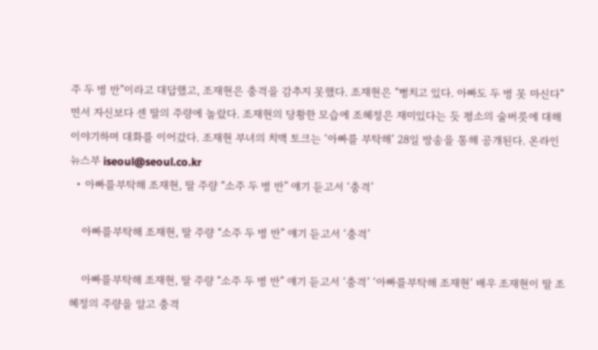주 두 병 반”이라고 대답했고, 조재현은 충격을 감추지 못했다. 조재현은 “뻥치고 있다. 아빠도 두 병 못 마신다”면서 자신보다 센 딸의 주량에 놀랐다. 조재현의 당황한 모습에 조혜정은 재미있다는 듯 평소의 술버릇에 대해 이야기하며 대화를 이어갔다. 조재현 부녀의 치맥 토크는 ‘아빠를 부탁해’ 28일 방송을 통해 공개된다. 온라인뉴스부 iseoul@seoul.co.kr
  • 아빠를부탁해 조재현, 딸 주량 “소주 두 병 반” 얘기 듣고서 ‘충격’

    아빠를부탁해 조재현, 딸 주량 “소주 두 병 반” 얘기 듣고서 ‘충격’

    아빠를부탁해 조재현, 딸 주량 “소주 두 병 반” 얘기 듣고서 ‘충격’ ‘아빠를부탁해 조재현’ 배우 조재현이 딸 조혜정의 주량을 알고 충격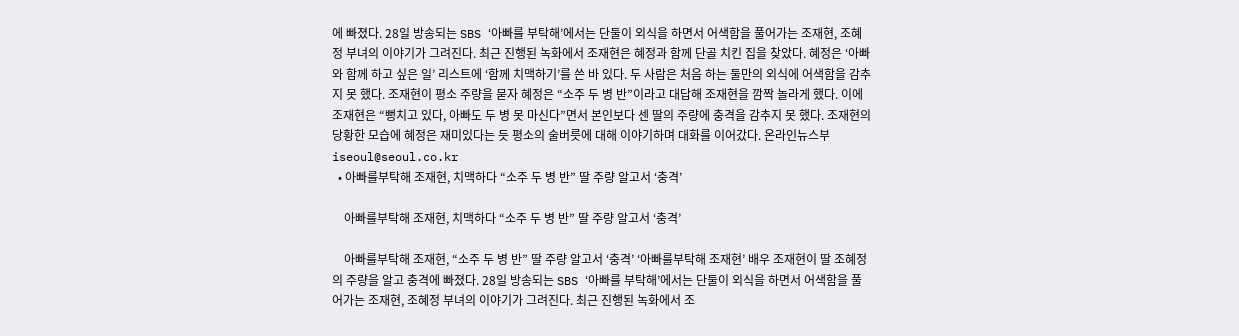에 빠졌다. 28일 방송되는 SBS ‘아빠를 부탁해’에서는 단둘이 외식을 하면서 어색함을 풀어가는 조재현, 조혜정 부녀의 이야기가 그려진다. 최근 진행된 녹화에서 조재현은 혜정과 함께 단골 치킨 집을 찾았다. 혜정은 ‘아빠와 함께 하고 싶은 일’ 리스트에 ‘함께 치맥하기’를 쓴 바 있다. 두 사람은 처음 하는 둘만의 외식에 어색함을 감추지 못 했다. 조재현이 평소 주량을 묻자 혜정은 “소주 두 병 반”이라고 대답해 조재현을 깜짝 놀라게 했다. 이에 조재현은 “뻥치고 있다, 아빠도 두 병 못 마신다”면서 본인보다 센 딸의 주량에 충격을 감추지 못 했다. 조재현의 당황한 모습에 혜정은 재미있다는 듯 평소의 술버릇에 대해 이야기하며 대화를 이어갔다. 온라인뉴스부 iseoul@seoul.co.kr
  • 아빠를부탁해 조재현, 치맥하다 “소주 두 병 반” 딸 주량 알고서 ‘충격’

    아빠를부탁해 조재현, 치맥하다 “소주 두 병 반” 딸 주량 알고서 ‘충격’

    아빠를부탁해 조재현, “소주 두 병 반” 딸 주량 알고서 ‘충격’ ‘아빠를부탁해 조재현’ 배우 조재현이 딸 조혜정의 주량을 알고 충격에 빠졌다. 28일 방송되는 SBS ‘아빠를 부탁해’에서는 단둘이 외식을 하면서 어색함을 풀어가는 조재현, 조혜정 부녀의 이야기가 그려진다. 최근 진행된 녹화에서 조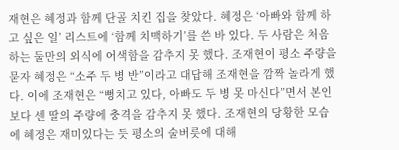재현은 혜정과 함께 단골 치킨 집을 찾았다. 혜정은 ‘아빠와 함께 하고 싶은 일’ 리스트에 ‘함께 치맥하기’를 쓴 바 있다. 두 사람은 처음 하는 둘만의 외식에 어색함을 감추지 못 했다. 조재현이 평소 주량을 묻자 혜정은 “소주 두 병 반”이라고 대답해 조재현을 깜짝 놀라게 했다. 이에 조재현은 “뻥치고 있다, 아빠도 두 병 못 마신다”면서 본인보다 센 딸의 주량에 충격을 감추지 못 했다. 조재현의 당황한 모습에 혜정은 재미있다는 듯 평소의 술버릇에 대해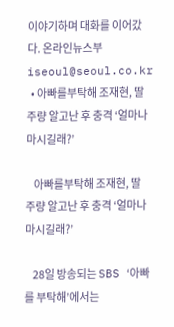이야기하며 대화를 이어갔다. 온라인뉴스부 iseoul@seoul.co.kr
  • 아빠를부탁해 조재현, 딸 주량 알고난 후 충격 ‘얼마나 마시길래?’

    아빠를부탁해 조재현, 딸 주량 알고난 후 충격 ‘얼마나 마시길래?’

    28일 방송되는 SBS ‘아빠를 부탁해’에서는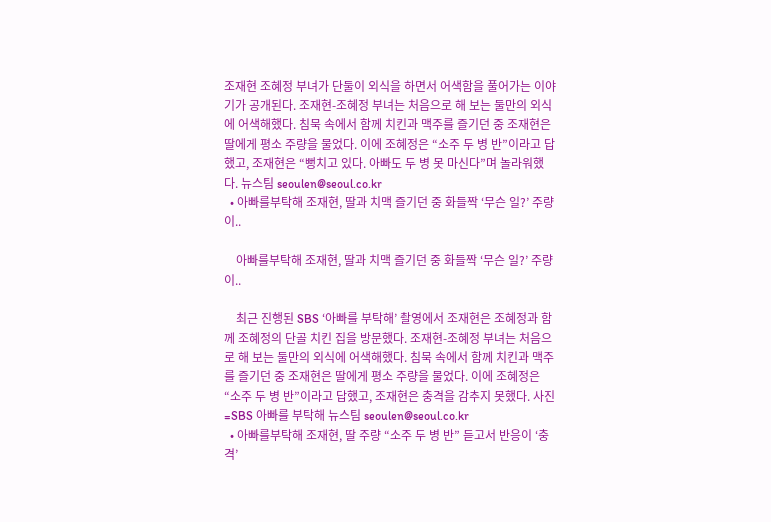조재현 조혜정 부녀가 단둘이 외식을 하면서 어색함을 풀어가는 이야기가 공개된다. 조재현-조혜정 부녀는 처음으로 해 보는 둘만의 외식에 어색해했다. 침묵 속에서 함께 치킨과 맥주를 즐기던 중 조재현은 딸에게 평소 주량을 물었다. 이에 조혜정은 “소주 두 병 반”이라고 답했고, 조재현은 “뻥치고 있다. 아빠도 두 병 못 마신다”며 놀라워했다. 뉴스팀 seoulen@seoul.co.kr
  • 아빠를부탁해 조재현, 딸과 치맥 즐기던 중 화들짝 ‘무슨 일?’ 주량이..

    아빠를부탁해 조재현, 딸과 치맥 즐기던 중 화들짝 ‘무슨 일?’ 주량이..

    최근 진행된 SBS ‘아빠를 부탁해’ 촬영에서 조재현은 조혜정과 함께 조혜정의 단골 치킨 집을 방문했다. 조재현-조혜정 부녀는 처음으로 해 보는 둘만의 외식에 어색해했다. 침묵 속에서 함께 치킨과 맥주를 즐기던 중 조재현은 딸에게 평소 주량을 물었다. 이에 조혜정은 “소주 두 병 반”이라고 답했고, 조재현은 충격을 감추지 못했다. 사진=SBS 아빠를 부탁해 뉴스팀 seoulen@seoul.co.kr
  • 아빠를부탁해 조재현, 딸 주량 “소주 두 병 반” 듣고서 반응이 ‘충격’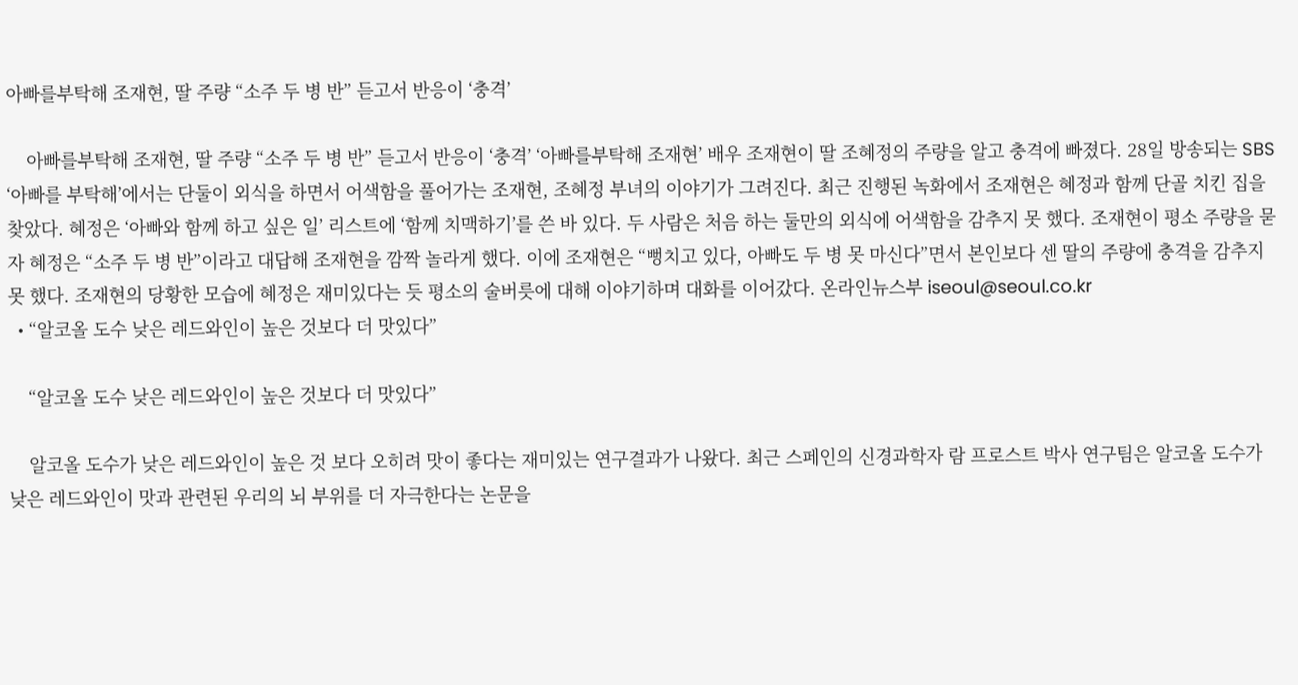아빠를부탁해 조재현, 딸 주량 “소주 두 병 반” 듣고서 반응이 ‘충격’

    아빠를부탁해 조재현, 딸 주량 “소주 두 병 반” 듣고서 반응이 ‘충격’ ‘아빠를부탁해 조재현’ 배우 조재현이 딸 조혜정의 주량을 알고 충격에 빠졌다. 28일 방송되는 SBS ‘아빠를 부탁해’에서는 단둘이 외식을 하면서 어색함을 풀어가는 조재현, 조혜정 부녀의 이야기가 그려진다. 최근 진행된 녹화에서 조재현은 혜정과 함께 단골 치킨 집을 찾았다. 혜정은 ‘아빠와 함께 하고 싶은 일’ 리스트에 ‘함께 치맥하기’를 쓴 바 있다. 두 사람은 처음 하는 둘만의 외식에 어색함을 감추지 못 했다. 조재현이 평소 주량을 묻자 혜정은 “소주 두 병 반”이라고 대답해 조재현을 깜짝 놀라게 했다. 이에 조재현은 “뻥치고 있다, 아빠도 두 병 못 마신다”면서 본인보다 센 딸의 주량에 충격을 감추지 못 했다. 조재현의 당황한 모습에 혜정은 재미있다는 듯 평소의 술버릇에 대해 이야기하며 대화를 이어갔다. 온라인뉴스부 iseoul@seoul.co.kr
  • “알코올 도수 낮은 레드와인이 높은 것보다 더 맛있다”

    “알코올 도수 낮은 레드와인이 높은 것보다 더 맛있다”

    알코올 도수가 낮은 레드와인이 높은 것 보다 오히려 맛이 좋다는 재미있는 연구결과가 나왔다. 최근 스페인의 신경과학자 람 프로스트 박사 연구팀은 알코올 도수가 낮은 레드와인이 맛과 관련된 우리의 뇌 부위를 더 자극한다는 논문을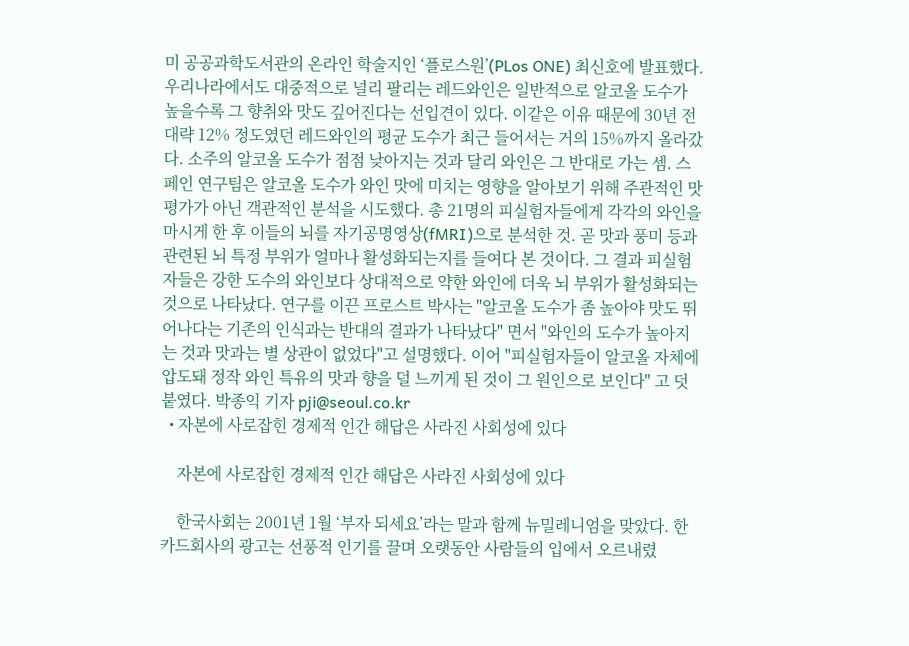미 공공과학도서관의 온라인 학술지인 ‘플로스원’(PLos ONE) 최신호에 발표했다. 우리나라에서도 대중적으로 널리 팔리는 레드와인은 일반적으로 알코올 도수가 높을수록 그 향취와 맛도 깊어진다는 선입견이 있다. 이같은 이유 때문에 30년 전 대략 12% 정도였던 레드와인의 평균 도수가 최근 들어서는 거의 15%까지 올라갔다. 소주의 알코올 도수가 점점 낮아지는 것과 달리 와인은 그 반대로 가는 셈. 스페인 연구팀은 알코올 도수가 와인 맛에 미치는 영향을 알아보기 위해 주관적인 맛 평가가 아닌 객관적인 분석을 시도했다. 총 21명의 피실험자들에게 각각의 와인을 마시게 한 후 이들의 뇌를 자기공명영상(fMRI)으로 분석한 것. 곧 맛과 풍미 등과 관련된 뇌 특정 부위가 얼마나 활성화되는지를 들여다 본 것이다. 그 결과 피실험자들은 강한 도수의 와인보다 상대적으로 약한 와인에 더욱 뇌 부위가 활성화되는 것으로 나타났다. 연구를 이끈 프로스트 박사는 "알코올 도수가 좀 높아야 맛도 뛰어나다는 기존의 인식과는 반대의 결과가 나타났다" 면서 "와인의 도수가 높아지는 것과 맛과는 별 상관이 없었다"고 설명했다. 이어 "피실험자들이 알코올 자체에 압도돼 정작 와인 특유의 맛과 향을 덜 느끼게 된 것이 그 원인으로 보인다" 고 덧붙였다. 박종익 기자 pji@seoul.co.kr
  • 자본에 사로잡힌 경제적 인간 해답은 사라진 사회성에 있다

    자본에 사로잡힌 경제적 인간 해답은 사라진 사회성에 있다

    한국사회는 2001년 1월 ‘부자 되세요’라는 말과 함께 뉴밀레니엄을 맞았다. 한 카드회사의 광고는 선풍적 인기를 끌며 오랫동안 사람들의 입에서 오르내렸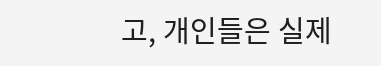고, 개인들은 실제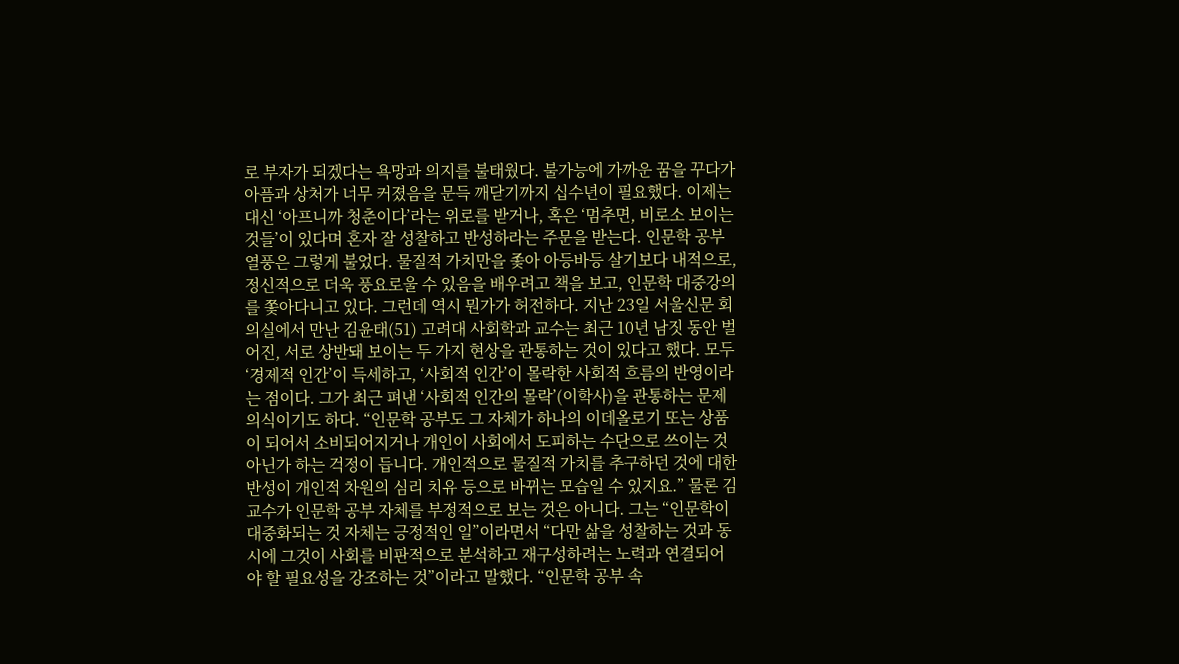로 부자가 되겠다는 욕망과 의지를 불태웠다. 불가능에 가까운 꿈을 꾸다가 아픔과 상처가 너무 커졌음을 문득 깨닫기까지 십수년이 필요했다. 이제는 대신 ‘아프니까 청춘이다’라는 위로를 받거나, 혹은 ‘멈추면, 비로소 보이는 것들’이 있다며 혼자 잘 성찰하고 반성하라는 주문을 받는다. 인문학 공부 열풍은 그렇게 불었다. 물질적 가치만을 좇아 아등바등 살기보다 내적으로, 정신적으로 더욱 풍요로울 수 있음을 배우려고 책을 보고, 인문학 대중강의를 쫓아다니고 있다. 그런데 역시 뭔가가 허전하다. 지난 23일 서울신문 회의실에서 만난 김윤태(51) 고려대 사회학과 교수는 최근 10년 남짓 동안 벌어진, 서로 상반돼 보이는 두 가지 현상을 관통하는 것이 있다고 했다. 모두 ‘경제적 인간’이 득세하고, ‘사회적 인간’이 몰락한 사회적 흐름의 반영이라는 점이다. 그가 최근 펴낸 ‘사회적 인간의 몰락’(이학사)을 관통하는 문제의식이기도 하다. “인문학 공부도 그 자체가 하나의 이데올로기 또는 상품이 되어서 소비되어지거나 개인이 사회에서 도피하는 수단으로 쓰이는 것 아닌가 하는 걱정이 듭니다. 개인적으로 물질적 가치를 추구하던 것에 대한 반성이 개인적 차원의 심리 치유 등으로 바뀌는 모습일 수 있지요.” 물론 김 교수가 인문학 공부 자체를 부정적으로 보는 것은 아니다. 그는 “인문학이 대중화되는 것 자체는 긍정적인 일”이라면서 “다만 삶을 성찰하는 것과 동시에 그것이 사회를 비판적으로 분석하고 재구성하려는 노력과 연결되어야 할 필요성을 강조하는 것”이라고 말했다. “인문학 공부 속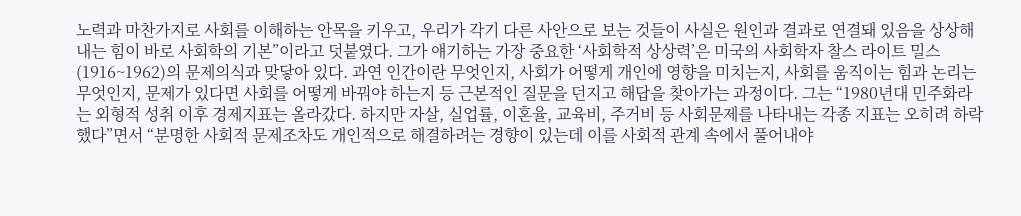노력과 마찬가지로 사회를 이해하는 안목을 키우고, 우리가 각기 다른 사안으로 보는 것들이 사실은 원인과 결과로 연결돼 있음을 상상해 내는 힘이 바로 사회학의 기본”이라고 덧붙였다. 그가 얘기하는 가장 중요한 ‘사회학적 상상력’은 미국의 사회학자 찰스 라이트 밀스(1916~1962)의 문제의식과 맞닿아 있다. 과연 인간이란 무엇인지, 사회가 어떻게 개인에 영향을 미치는지, 사회를 움직이는 힘과 논리는 무엇인지, 문제가 있다면 사회를 어떻게 바꿔야 하는지 등 근본적인 질문을 던지고 해답을 찾아가는 과정이다. 그는 “1980년대 민주화라는 외형적 성취 이후 경제지표는 올라갔다. 하지만 자살, 실업률, 이혼율, 교육비, 주거비 등 사회문제를 나타내는 각종 지표는 오히려 하락했다”면서 “분명한 사회적 문제조차도 개인적으로 해결하려는 경향이 있는데 이를 사회적 관계 속에서 풀어내야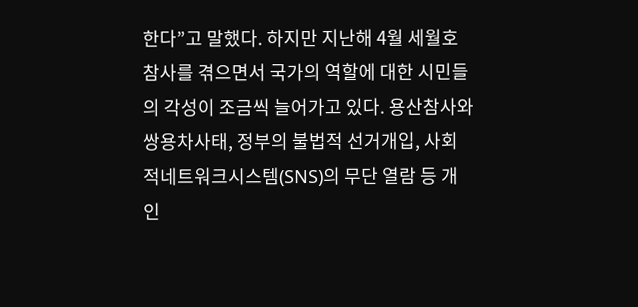한다”고 말했다. 하지만 지난해 4월 세월호 참사를 겪으면서 국가의 역할에 대한 시민들의 각성이 조금씩 늘어가고 있다. 용산참사와 쌍용차사태, 정부의 불법적 선거개입, 사회적네트워크시스템(SNS)의 무단 열람 등 개인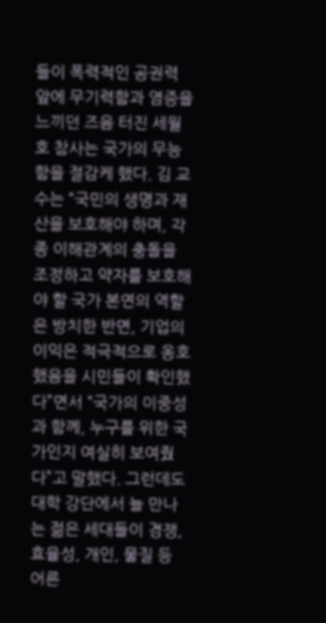들이 폭력적인 공권력 앞에 무기력함과 염증을 느끼던 즈음 터진 세월호 참사는 국가의 무능함을 절감케 했다. 김 교수는 “국민의 생명과 재산을 보호해야 하며, 각종 이해관계의 충돌을 조정하고 약자를 보호해야 할 국가 본연의 역할은 방치한 반면, 기업의 이익은 적극적으로 옹호했음을 시민들이 확인했다”면서 “국가의 이중성과 함께, 누구를 위한 국가인지 여실히 보여줬다”고 말했다. 그런데도 대학 강단에서 늘 만나는 젊은 세대들이 경쟁, 효율성, 개인, 물질 등 어른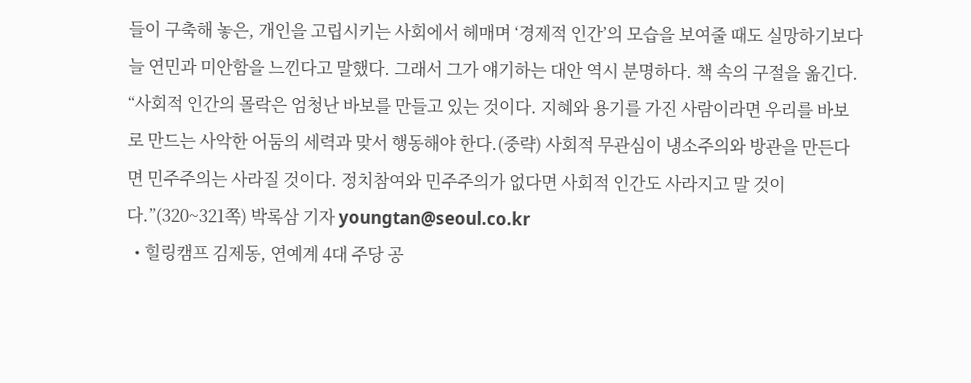들이 구축해 놓은, 개인을 고립시키는 사회에서 헤매며 ‘경제적 인간’의 모습을 보여줄 때도 실망하기보다 늘 연민과 미안함을 느낀다고 말했다. 그래서 그가 얘기하는 대안 역시 분명하다. 책 속의 구절을 옮긴다. “사회적 인간의 몰락은 엄청난 바보를 만들고 있는 것이다. 지혜와 용기를 가진 사람이라면 우리를 바보로 만드는 사악한 어둠의 세력과 맞서 행동해야 한다.(중략) 사회적 무관심이 냉소주의와 방관을 만든다면 민주주의는 사라질 것이다. 정치참여와 민주주의가 없다면 사회적 인간도 사라지고 말 것이다.”(320~321쪽) 박록삼 기자 youngtan@seoul.co.kr
  • 힐링캠프 김제동, 연예계 4대 주당 공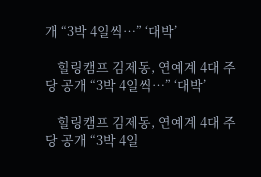개 “3박 4일씩…” ‘대박’

    힐링캠프 김제동, 연예계 4대 주당 공개 “3박 4일씩…” ‘대박’

    힐링캠프 김제동, 연예계 4대 주당 공개 “3박 4일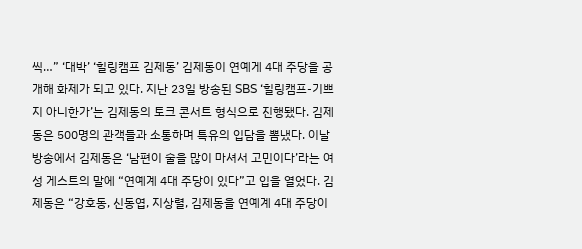씩…” ‘대박’ ‘힐링캠프 김제동’ 김제동이 연예게 4대 주당을 공개해 화제가 되고 있다. 지난 23일 방송된 SBS ‘힐링캠프-기쁘지 아니한가’는 김제동의 토크 콘서트 형식으로 진행됐다. 김제동은 500명의 관객들과 소통하며 특유의 입담을 뽐냈다. 이날 방송에서 김제동은 ‘남편이 술을 많이 마셔서 고민이다’라는 여성 게스트의 말에 “연예계 4대 주당이 있다”고 입을 열었다. 김제동은 “강호동, 신동엽, 지상렬, 김제동을 연예계 4대 주당이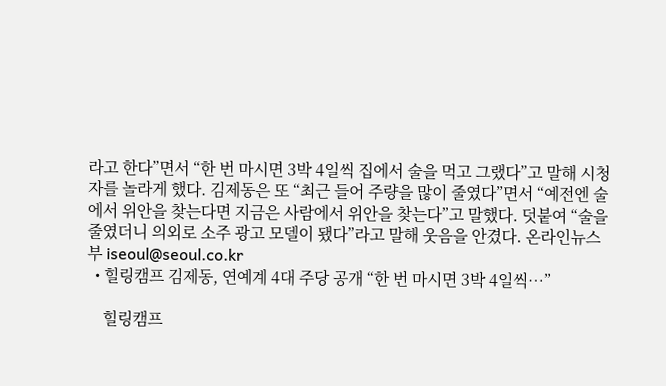라고 한다”면서 “한 번 마시면 3박 4일씩 집에서 술을 먹고 그랬다”고 말해 시청자를 놀라게 했다. 김제동은 또 “최근 들어 주량을 많이 줄였다”면서 “예전엔 술에서 위안을 찾는다면 지금은 사람에서 위안을 찾는다”고 말했다. 덧붙여 “술을 줄였더니 의외로 소주 광고 모델이 됐다”라고 말해 웃음을 안겼다. 온라인뉴스부 iseoul@seoul.co.kr
  • 힐링캠프 김제동, 연예계 4대 주당 공개 “한 번 마시면 3박 4일씩…”

    힐링캠프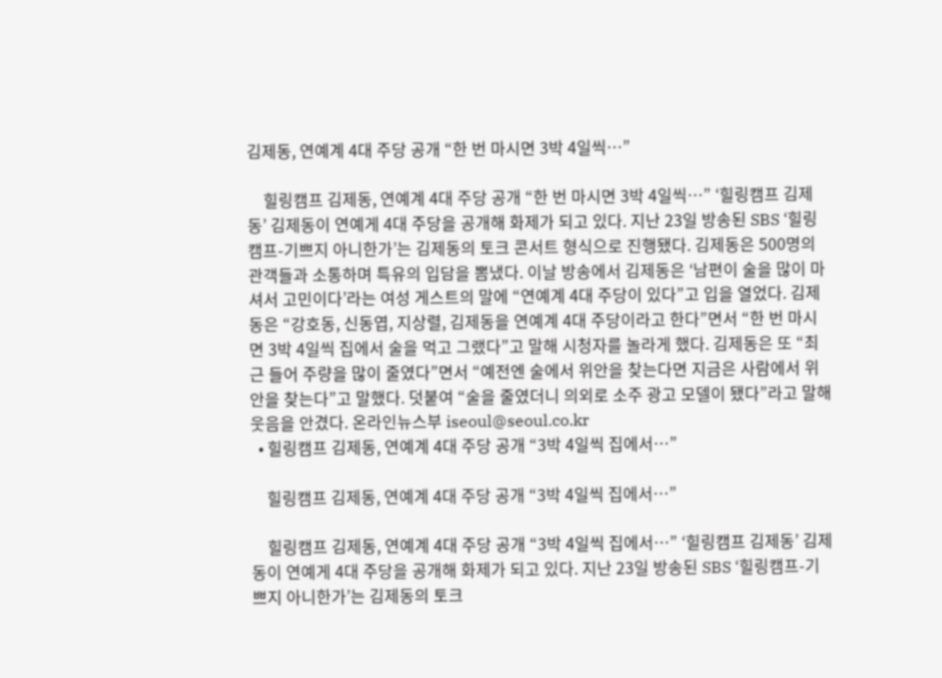김제동, 연예계 4대 주당 공개 “한 번 마시면 3박 4일씩…”

    힐링캠프 김제동, 연예계 4대 주당 공개 “한 번 마시면 3박 4일씩…” ‘힐링캠프 김제동’ 김제동이 연예게 4대 주당을 공개해 화제가 되고 있다. 지난 23일 방송된 SBS ‘힐링캠프-기쁘지 아니한가’는 김제동의 토크 콘서트 형식으로 진행됐다. 김제동은 500명의 관객들과 소통하며 특유의 입담을 뽐냈다. 이날 방송에서 김제동은 ‘남편이 술을 많이 마셔서 고민이다’라는 여성 게스트의 말에 “연예계 4대 주당이 있다”고 입을 열었다. 김제동은 “강호동, 신동엽, 지상렬, 김제동을 연예계 4대 주당이라고 한다”면서 “한 번 마시면 3박 4일씩 집에서 술을 먹고 그랬다”고 말해 시청자를 놀라게 했다. 김제동은 또 “최근 들어 주량을 많이 줄였다”면서 “예전엔 술에서 위안을 찾는다면 지금은 사람에서 위안을 찾는다”고 말했다. 덧붙여 “술을 줄였더니 의외로 소주 광고 모델이 됐다”라고 말해 웃음을 안겼다. 온라인뉴스부 iseoul@seoul.co.kr
  • 힐링캠프 김제동, 연예계 4대 주당 공개 “3박 4일씩 집에서…”

    힐링캠프 김제동, 연예계 4대 주당 공개 “3박 4일씩 집에서…”

    힐링캠프 김제동, 연예계 4대 주당 공개 “3박 4일씩 집에서…” ‘힐링캠프 김제동’ 김제동이 연예게 4대 주당을 공개해 화제가 되고 있다. 지난 23일 방송된 SBS ‘힐링캠프-기쁘지 아니한가’는 김제동의 토크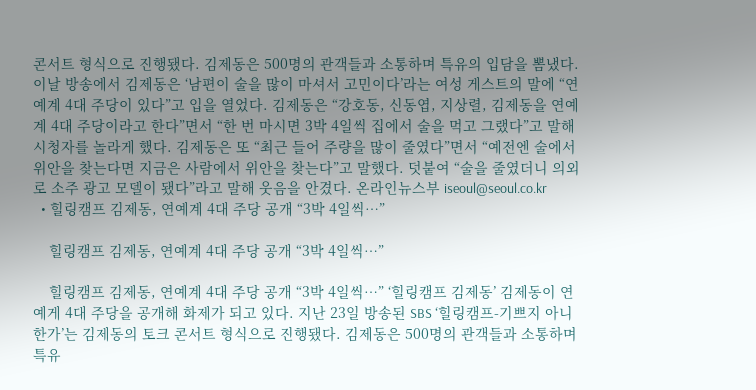콘서트 형식으로 진행됐다. 김제동은 500명의 관객들과 소통하며 특유의 입담을 뽐냈다. 이날 방송에서 김제동은 ‘남편이 술을 많이 마셔서 고민이다’라는 여성 게스트의 말에 “연예계 4대 주당이 있다”고 입을 열었다. 김제동은 “강호동, 신동엽, 지상렬, 김제동을 연예계 4대 주당이라고 한다”면서 “한 번 마시면 3박 4일씩 집에서 술을 먹고 그랬다”고 말해 시청자를 놀라게 했다. 김제동은 또 “최근 들어 주량을 많이 줄였다”면서 “예전엔 술에서 위안을 찾는다면 지금은 사람에서 위안을 찾는다”고 말했다. 덧붙여 “술을 줄였더니 의외로 소주 광고 모델이 됐다”라고 말해 웃음을 안겼다. 온라인뉴스부 iseoul@seoul.co.kr
  • 힐링캠프 김제동, 연예계 4대 주당 공개 “3박 4일씩…”

    힐링캠프 김제동, 연예계 4대 주당 공개 “3박 4일씩…”

    힐링캠프 김제동, 연예계 4대 주당 공개 “3박 4일씩…” ‘힐링캠프 김제동’ 김제동이 연예게 4대 주당을 공개해 화제가 되고 있다. 지난 23일 방송된 SBS ‘힐링캠프-기쁘지 아니한가’는 김제동의 토크 콘서트 형식으로 진행됐다. 김제동은 500명의 관객들과 소통하며 특유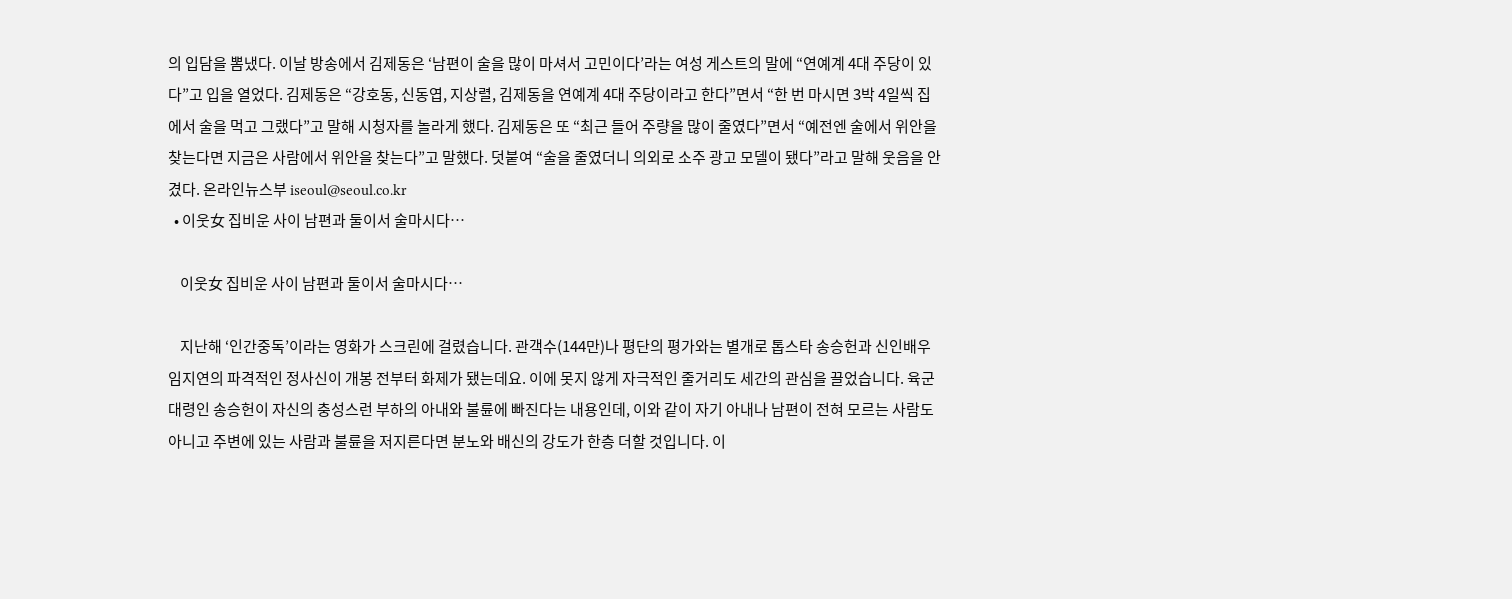의 입담을 뽐냈다. 이날 방송에서 김제동은 ‘남편이 술을 많이 마셔서 고민이다’라는 여성 게스트의 말에 “연예계 4대 주당이 있다”고 입을 열었다. 김제동은 “강호동, 신동엽, 지상렬, 김제동을 연예계 4대 주당이라고 한다”면서 “한 번 마시면 3박 4일씩 집에서 술을 먹고 그랬다”고 말해 시청자를 놀라게 했다. 김제동은 또 “최근 들어 주량을 많이 줄였다”면서 “예전엔 술에서 위안을 찾는다면 지금은 사람에서 위안을 찾는다”고 말했다. 덧붙여 “술을 줄였더니 의외로 소주 광고 모델이 됐다”라고 말해 웃음을 안겼다. 온라인뉴스부 iseoul@seoul.co.kr
  • 이웃女 집비운 사이 남편과 둘이서 술마시다…

    이웃女 집비운 사이 남편과 둘이서 술마시다…

    지난해 ‘인간중독’이라는 영화가 스크린에 걸렸습니다. 관객수(144만)나 평단의 평가와는 별개로 톱스타 송승헌과 신인배우 임지연의 파격적인 정사신이 개봉 전부터 화제가 됐는데요. 이에 못지 않게 자극적인 줄거리도 세간의 관심을 끌었습니다. 육군 대령인 송승헌이 자신의 충성스런 부하의 아내와 불륜에 빠진다는 내용인데, 이와 같이 자기 아내나 남편이 전혀 모르는 사람도 아니고 주변에 있는 사람과 불륜을 저지른다면 분노와 배신의 강도가 한층 더할 것입니다. 이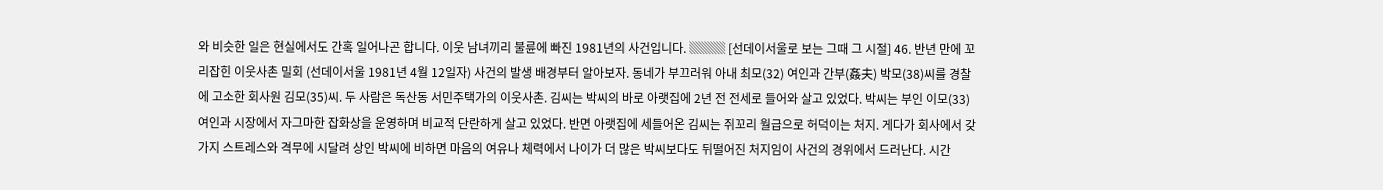와 비슷한 일은 현실에서도 간혹 일어나곤 합니다. 이웃 남녀끼리 불륜에 빠진 1981년의 사건입니다. ▒▒▒ [선데이서울로 보는 그때 그 시절] 46. 반년 만에 꼬리잡힌 이웃사촌 밀회 (선데이서울 1981년 4월 12일자) 사건의 발생 배경부터 알아보자. 동네가 부끄러워 아내 최모(32) 여인과 간부(姦夫) 박모(38)씨를 경찰에 고소한 회사원 김모(35)씨. 두 사람은 독산동 서민주택가의 이웃사촌. 김씨는 박씨의 바로 아랫집에 2년 전 전세로 들어와 살고 있었다. 박씨는 부인 이모(33) 여인과 시장에서 자그마한 잡화상을 운영하며 비교적 단란하게 살고 있었다. 반면 아랫집에 세들어온 김씨는 쥐꼬리 월급으로 허덕이는 처지. 게다가 회사에서 갖가지 스트레스와 격무에 시달려 상인 박씨에 비하면 마음의 여유나 체력에서 나이가 더 많은 박씨보다도 뒤떨어진 처지임이 사건의 경위에서 드러난다. 시간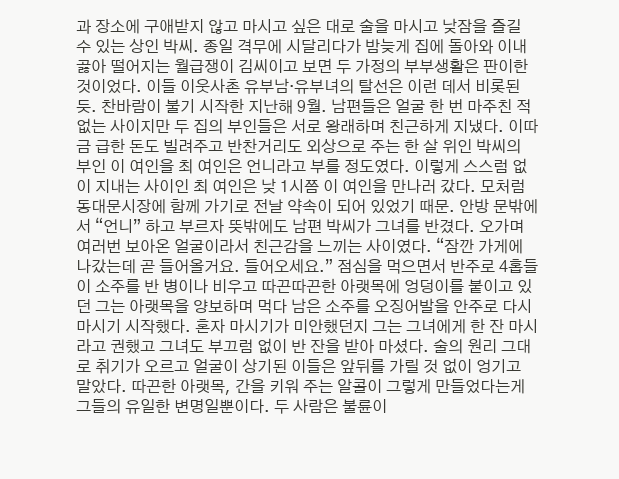과 장소에 구애받지 않고 마시고 싶은 대로 술을 마시고 낮잠을 즐길 수 있는 상인 박씨. 종일 격무에 시달리다가 밤늦게 집에 돌아와 이내 곯아 떨어지는 월급쟁이 김씨이고 보면 두 가정의 부부생활은 판이한 것이었다. 이들 이웃사촌 유부남·유부녀의 탈선은 이런 데서 비롯된 듯. 찬바람이 불기 시작한 지난해 9월. 남편들은 얼굴 한 번 마주친 적 없는 사이지만 두 집의 부인들은 서로 왕래하며 친근하게 지냈다. 이따금 급한 돈도 빌려주고 반찬거리도 외상으로 주는 한 살 위인 박씨의 부인 이 여인을 최 여인은 언니라고 부를 정도였다. 이렇게 스스럼 없이 지내는 사이인 최 여인은 낮 1시쯤 이 여인을 만나러 갔다. 모처럼 동대문시장에 함께 가기로 전날 약속이 되어 있었기 때문. 안방 문밖에서 “언니” 하고 부르자 뜻밖에도 남편 박씨가 그녀를 반겼다. 오가며 여러번 보아온 얼굴이라서 친근감을 느끼는 사이였다. “잠깐 가게에 나갔는데 곧 들어올거요. 들어오세요.” 점심을 먹으면서 반주로 4홉들이 소주를 반 병이나 비우고 따끈따끈한 아랫목에 엉덩이를 붙이고 있던 그는 아랫목을 양보하며 먹다 남은 소주를 오징어발을 안주로 다시 마시기 시작했다. 혼자 마시기가 미안했던지 그는 그녀에게 한 잔 마시라고 권했고 그녀도 부끄럼 없이 반 잔을 받아 마셨다. 술의 원리 그대로 취기가 오르고 얼굴이 상기된 이들은 앞뒤를 가릴 것 없이 엉기고 말았다. 따끈한 아랫목, 간을 키워 주는 알콜이 그렇게 만들었다는게 그들의 유일한 변명일뿐이다. 두 사람은 불륜이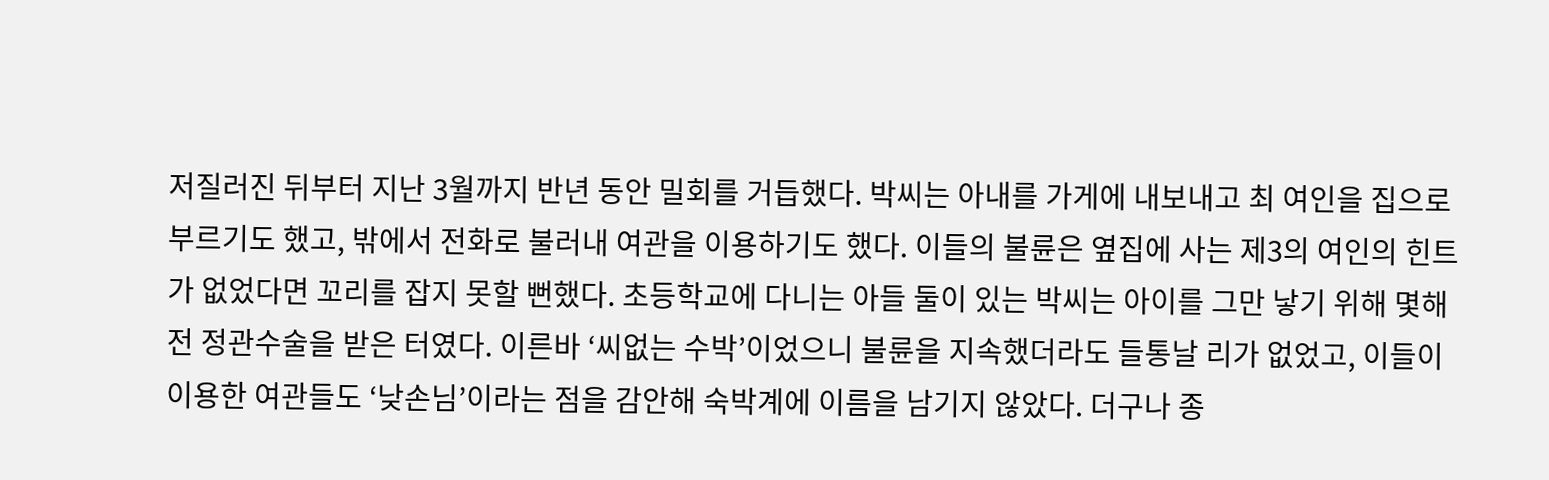저질러진 뒤부터 지난 3월까지 반년 동안 밀회를 거듭했다. 박씨는 아내를 가게에 내보내고 최 여인을 집으로 부르기도 했고, 밖에서 전화로 불러내 여관을 이용하기도 했다. 이들의 불륜은 옆집에 사는 제3의 여인의 힌트가 없었다면 꼬리를 잡지 못할 뻔했다. 초등학교에 다니는 아들 둘이 있는 박씨는 아이를 그만 낳기 위해 몇해 전 정관수술을 받은 터였다. 이른바 ‘씨없는 수박’이었으니 불륜을 지속했더라도 들통날 리가 없었고, 이들이 이용한 여관들도 ‘낮손님’이라는 점을 감안해 숙박계에 이름을 남기지 않았다. 더구나 종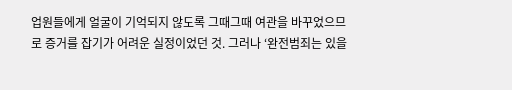업원들에게 얼굴이 기억되지 않도록 그때그때 여관을 바꾸었으므로 증거를 잡기가 어려운 실정이었던 것. 그러나 ‘완전범죄는 있을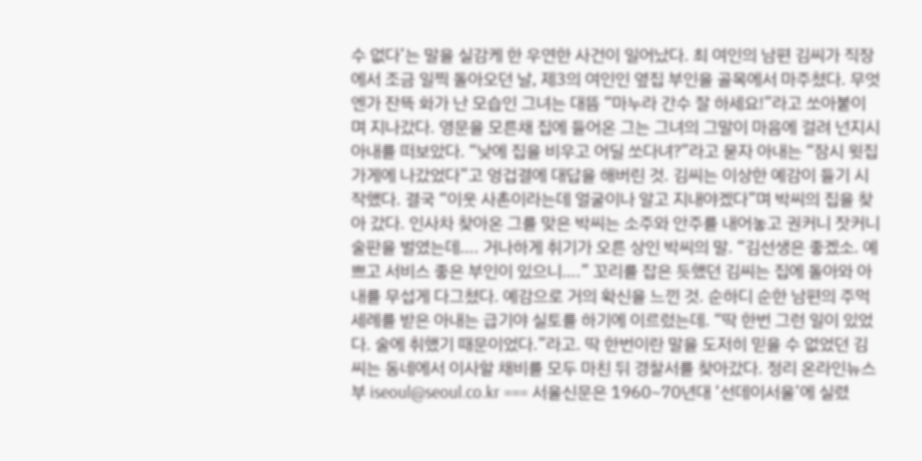수 없다’는 말을 실감케 한 우연한 사건이 일어났다. 최 여인의 남편 김씨가 직장에서 조금 일찍 돌아오던 날, 제3의 여인인 옆집 부인을 골목에서 마주쳤다. 무엇엔가 잔뜩 화가 난 모습인 그녀는 대뜸 “마누라 간수 잘 하세요!”라고 쏘아붙이며 지나갔다. 영문을 모른채 집에 들어온 그는 그녀의 그말이 마음에 걸려 넌지시 아내를 떠보았다. “낮에 집을 비우고 어딜 쏘다녀?”라고 묻자 아내는 “잠시 윗집 가게에 나갔었다”고 엉겁결에 대답을 해버린 것. 김씨는 이상한 예감이 들기 시작했다. 결국 “이웃 사촌이라는데 얼굴이나 알고 지내야겠다”며 박씨의 집을 찾아 갔다. 인사차 찾아온 그를 맞은 박씨는 소주와 안주를 내어놓고 권커니 잣커니 술판을 벌였는데…. 거나하게 취기가 오른 상인 박씨의 말. “김선생은 좋겠소. 예쁘고 서비스 좋은 부인이 있으니….” 꼬리를 잡은 듯했던 김씨는 집에 돌아와 아내를 무섭게 다그쳤다. 예감으로 거의 확신을 느낀 것. 순하디 순한 남편의 주먹 세례를 받은 아내는 급기야 실토를 하기에 이르렀는데. “딱 한번 그런 일이 있었다. 술에 취했기 때문이었다.”라고. 딱 한번이란 말을 도저히 믿을 수 없었던 김씨는 동네에서 이사할 채비를 모두 마친 뒤 경찰서를 찾아갔다. 정리 온라인뉴스부 iseoul@seoul.co.kr === 서울신문은 1960~70년대 ‘선데이서울’에 실렸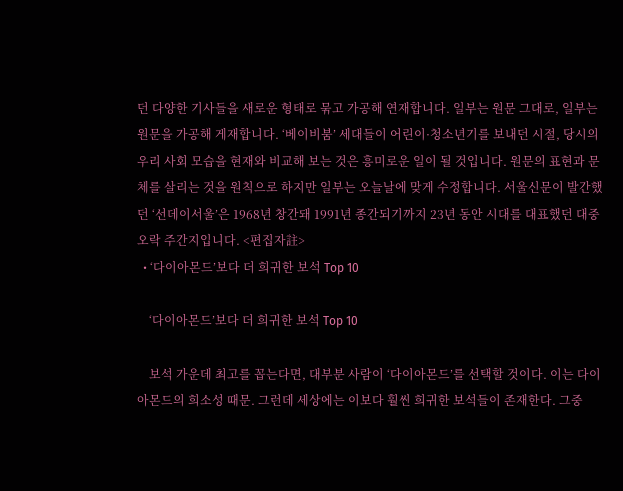던 다양한 기사들을 새로운 형태로 묶고 가공해 연재합니다. 일부는 원문 그대로, 일부는 원문을 가공해 게재합니다. ‘베이비붐’ 세대들이 어린이·청소년기를 보내던 시절, 당시의 우리 사회 모습을 현재와 비교해 보는 것은 흥미로운 일이 될 것입니다. 원문의 표현과 문체를 살리는 것을 원칙으로 하지만 일부는 오늘날에 맞게 수정합니다. 서울신문이 발간했던 ‘선데이서울’은 1968년 창간돼 1991년 종간되기까지 23년 동안 시대를 대표했던 대중오락 주간지입니다. <편집자註>
  • ‘다이아몬드’보다 더 희귀한 보석 Top 10

    ‘다이아몬드’보다 더 희귀한 보석 Top 10

    보석 가운데 최고를 꼽는다면, 대부분 사람이 ‘다이아몬드’를 선택할 것이다. 이는 다이아몬드의 희소성 때문. 그런데 세상에는 이보다 훨씬 희귀한 보석들이 존재한다. 그중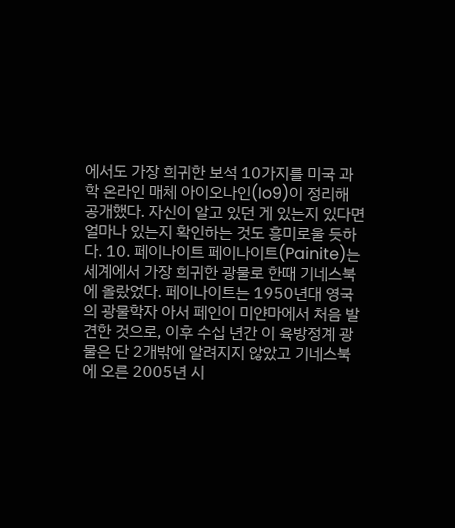에서도 가장 희귀한 보석 10가지를 미국 과학 온라인 매체 아이오나인(Io9)이 정리해 공개했다. 자신이 알고 있던 게 있는지 있다면 얼마나 있는지 확인하는 것도 흥미로울 듯하다. 10. 페이나이트 페이나이트(Painite)는 세계에서 가장 희귀한 광물로 한때 기네스북에 올랐었다. 페이나이트는 1950년대 영국의 광물학자 아서 페인이 미얀마에서 처음 발견한 것으로, 이후 수십 년간 이 육방정계 광물은 단 2개밖에 알려지지 않았고 기네스북에 오른 2005년 시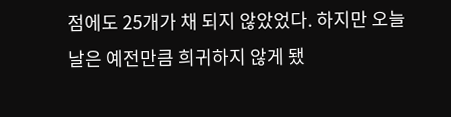점에도 25개가 채 되지 않았었다. 하지만 오늘날은 예전만큼 희귀하지 않게 됐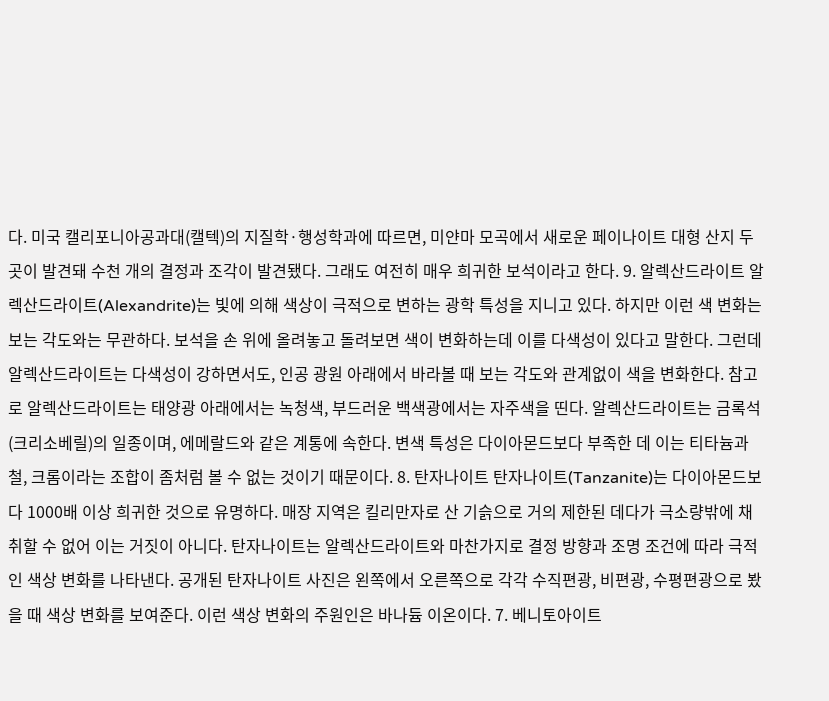다. 미국 캘리포니아공과대(캘텍)의 지질학·행성학과에 따르면, 미얀마 모곡에서 새로운 페이나이트 대형 산지 두 곳이 발견돼 수천 개의 결정과 조각이 발견됐다. 그래도 여전히 매우 희귀한 보석이라고 한다. 9. 알렉산드라이트 알렉산드라이트(Alexandrite)는 빛에 의해 색상이 극적으로 변하는 광학 특성을 지니고 있다. 하지만 이런 색 변화는 보는 각도와는 무관하다. 보석을 손 위에 올려놓고 돌려보면 색이 변화하는데 이를 다색성이 있다고 말한다. 그런데 알렉산드라이트는 다색성이 강하면서도, 인공 광원 아래에서 바라볼 때 보는 각도와 관계없이 색을 변화한다. 참고로 알렉산드라이트는 태양광 아래에서는 녹청색, 부드러운 백색광에서는 자주색을 띤다. 알렉산드라이트는 금록석(크리소베릴)의 일종이며, 에메랄드와 같은 계통에 속한다. 변색 특성은 다이아몬드보다 부족한 데 이는 티타늄과 철, 크롬이라는 조합이 좀처럼 볼 수 없는 것이기 때문이다. 8. 탄자나이트 탄자나이트(Tanzanite)는 다이아몬드보다 1000배 이상 희귀한 것으로 유명하다. 매장 지역은 킬리만자로 산 기슭으로 거의 제한된 데다가 극소량밖에 채취할 수 없어 이는 거짓이 아니다. 탄자나이트는 알렉산드라이트와 마찬가지로 결정 방향과 조명 조건에 따라 극적인 색상 변화를 나타낸다. 공개된 탄자나이트 사진은 왼쪽에서 오른쪽으로 각각 수직편광, 비편광, 수평편광으로 봤을 때 색상 변화를 보여준다. 이런 색상 변화의 주원인은 바나듐 이온이다. 7. 베니토아이트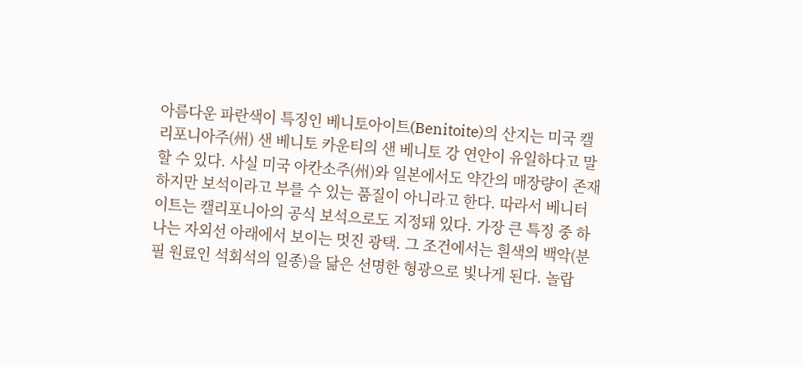아름다운 파란색이 특징인 베니토아이트(Benitoite)의 산지는 미국 캘리포니아주(州) 샌 베니토 카운티의 샌 베니토 강 연안이 유일하다고 말할 수 있다. 사실 미국 아칸소주(州)와 일본에서도 약간의 매장량이 존재하지만 보석이라고 부를 수 있는 품질이 아니라고 한다. 따라서 베니터이트는 캘리포니아의 공식 보석으로도 지정돼 있다. 가장 큰 특징 중 하나는 자외선 아래에서 보이는 멋진 광택. 그 조건에서는 흰색의 백악(분필 원료인 석회석의 일종)을 닮은 선명한 형광으로 빛나게 된다. 놀랍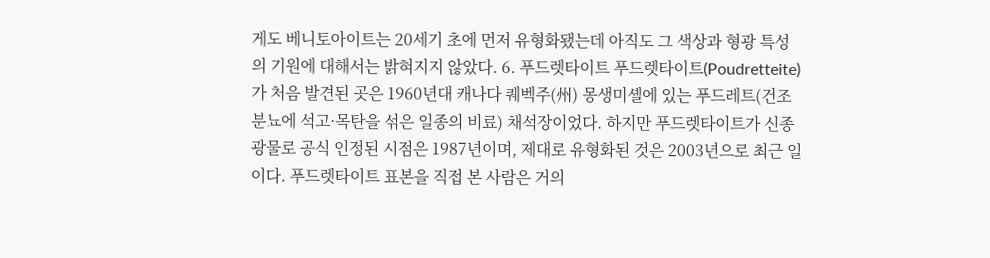게도 베니토아이트는 20세기 초에 먼저 유형화됐는데 아직도 그 색상과 형광 특성의 기원에 대해서는 밝혀지지 않았다. 6. 푸드렛타이트 푸드렛타이트(Poudretteite)가 처음 발견된 곳은 1960년대 캐나다 퀘벡주(州) 몽생미셸에 있는 푸드레트(건조 분뇨에 석고·목탄을 섞은 일종의 비료) 채석장이었다. 하지만 푸드렛타이트가 신종 광물로 공식 인정된 시점은 1987년이며, 제대로 유형화된 것은 2003년으로 최근 일이다. 푸드렛타이트 표본을 직접 본 사람은 거의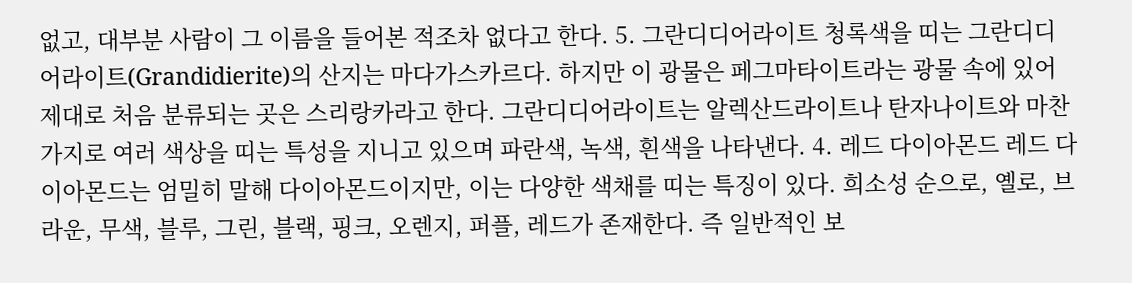없고, 대부분 사람이 그 이름을 들어본 적조차 없다고 한다. 5. 그란디디어라이트 청록색을 띠는 그란디디어라이트(Grandidierite)의 산지는 마다가스카르다. 하지만 이 광물은 페그마타이트라는 광물 속에 있어 제대로 처음 분류되는 곳은 스리랑카라고 한다. 그란디디어라이트는 알렉산드라이트나 탄자나이트와 마찬가지로 여러 색상을 띠는 특성을 지니고 있으며 파란색, 녹색, 흰색을 나타낸다. 4. 레드 다이아몬드 레드 다이아몬드는 엄밀히 말해 다이아몬드이지만, 이는 다양한 색채를 띠는 특징이 있다. 희소성 순으로, 옐로, 브라운, 무색, 블루, 그린, 블랙, 핑크, 오렌지, 퍼플, 레드가 존재한다. 즉 일반적인 보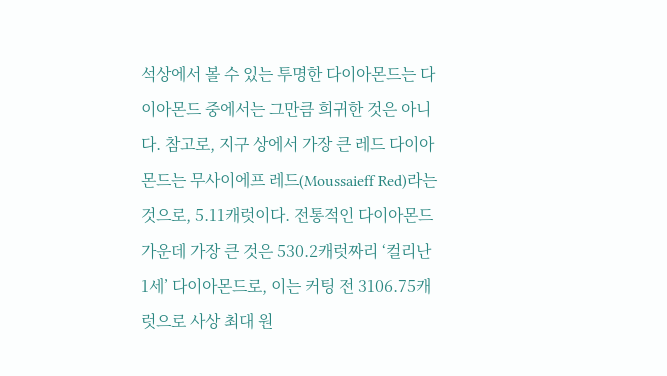석상에서 볼 수 있는 투명한 다이아몬드는 다이아몬드 중에서는 그만큼 희귀한 것은 아니다. 참고로, 지구 상에서 가장 큰 레드 다이아몬드는 무사이에프 레드(Moussaieff Red)라는 것으로, 5.11캐럿이다. 전통적인 다이아몬드 가운데 가장 큰 것은 530.2캐럿짜리 ‘컬리난 1세’ 다이아몬드로, 이는 커팅 전 3106.75캐럿으로 사상 최대 원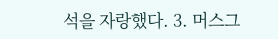석을 자랑했다. 3. 머스그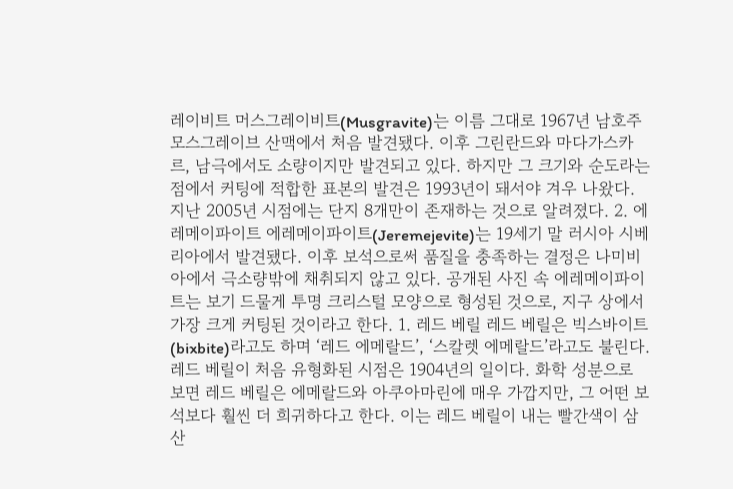레이비트 머스그레이비트(Musgravite)는 이름 그대로 1967년 남호주 모스그레이브 산맥에서 처음 발견됐다. 이후 그린란드와 마다가스카르, 남극에서도 소량이지만 발견되고 있다. 하지만 그 크기와 순도라는 점에서 커팅에 적합한 표본의 발견은 1993년이 돼서야 겨우 나왔다. 지난 2005년 시점에는 단지 8개만이 존재하는 것으로 알려졌다. 2. 에레메이파이트 에레메이파이트(Jeremejevite)는 19세기 말 러시아 시베리아에서 발견됐다. 이후 보석으로써 품질을 충족하는 결정은 나미비아에서 극소량밖에 채취되지 않고 있다. 공개된 사진 속 에레메이파이트는 보기 드물게 투명 크리스털 모양으로 형성된 것으로, 지구 상에서 가장 크게 커팅된 것이라고 한다. 1. 레드 베릴 레드 베릴은 빅스바이트(bixbite)라고도 하며 ‘레드 에메랄드’, ‘스칼렛 에메랄드’라고도 불린다. 레드 베릴이 처음 유형화된 시점은 1904년의 일이다. 화학 성분으로 보면 레드 베릴은 에메랄드와 아쿠아마린에 매우 가깝지만, 그 어떤 보석보다 훨씬 더 희귀하다고 한다. 이는 레드 베릴이 내는 빨간색이 삼산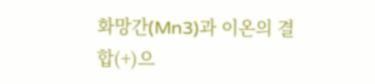화망간(Mn3)과 이온의 결합(+)으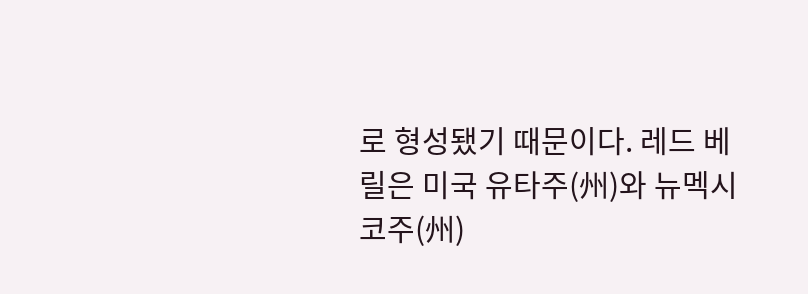로 형성됐기 때문이다. 레드 베릴은 미국 유타주(州)와 뉴멕시코주(州)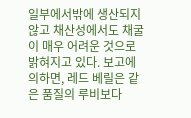일부에서밖에 생산되지 않고 채산성에서도 채굴이 매우 어려운 것으로 밝혀지고 있다. 보고에 의하면, 레드 베릴은 같은 품질의 루비보다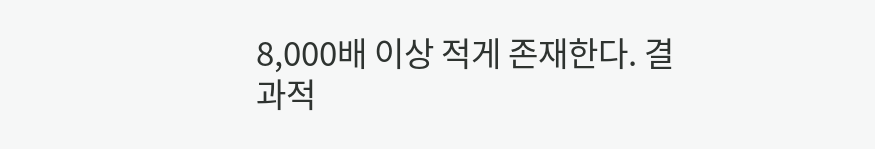8,000배 이상 적게 존재한다. 결과적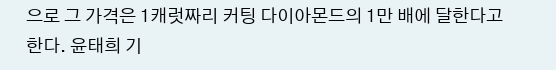으로 그 가격은 1캐럿짜리 커팅 다이아몬드의 1만 배에 달한다고 한다. 윤태희 기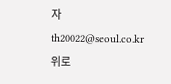자 th20022@seoul.co.kr
위로